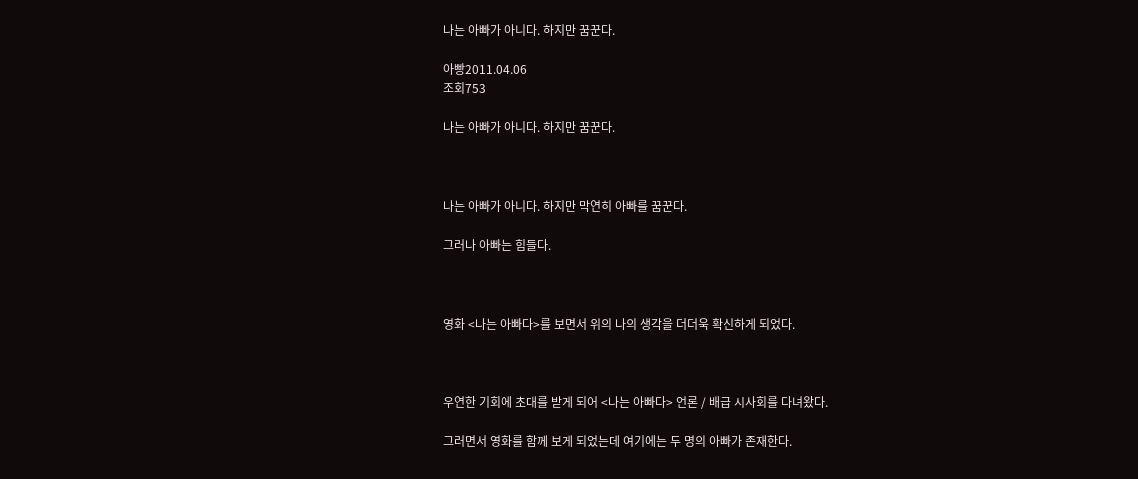나는 아빠가 아니다. 하지만 꿈꾼다.

아빵2011.04.06
조회753

나는 아빠가 아니다. 하지만 꿈꾼다.



나는 아빠가 아니다. 하지만 막연히 아빠를 꿈꾼다.

그러나 아빠는 힘들다.



영화 <나는 아빠다>를 보면서 위의 나의 생각을 더더욱 확신하게 되었다.



우연한 기회에 초대를 받게 되어 <나는 아빠다> 언론 / 배급 시사회를 다녀왔다.

그러면서 영화를 함께 보게 되었는데 여기에는 두 명의 아빠가 존재한다.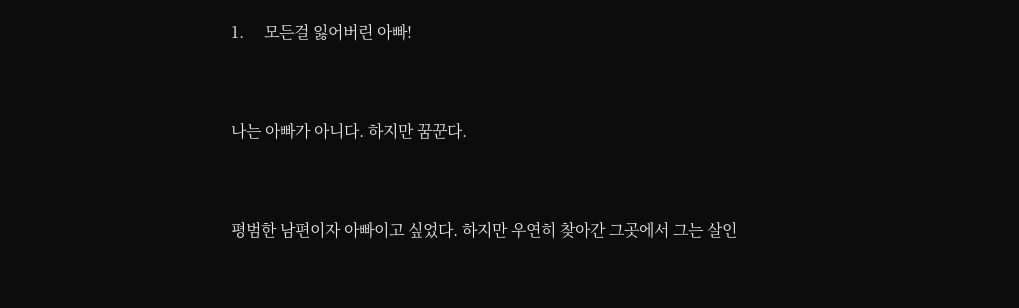1.     모든걸 잃어버린 아빠!



나는 아빠가 아니다. 하지만 꿈꾼다.



평범한 남편이자 아빠이고 싶었다. 하지만 우연히 찾아간 그곳에서 그는 살인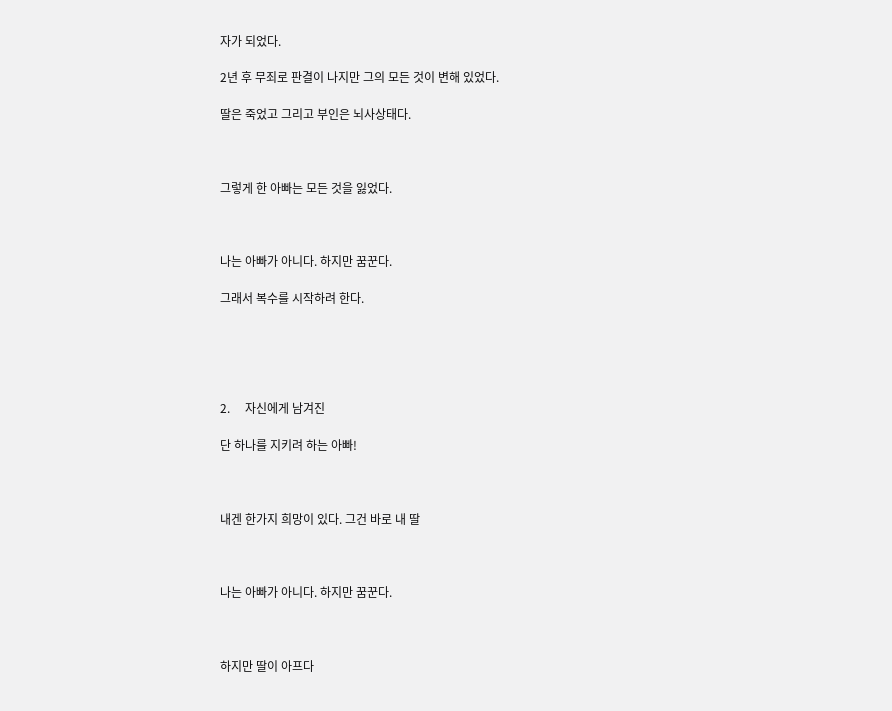자가 되었다.

2년 후 무죄로 판결이 나지만 그의 모든 것이 변해 있었다.

딸은 죽었고 그리고 부인은 뇌사상태다.



그렇게 한 아빠는 모든 것을 잃었다.



나는 아빠가 아니다. 하지만 꿈꾼다.

그래서 복수를 시작하려 한다.





2.     자신에게 남겨진

단 하나를 지키려 하는 아빠!



내겐 한가지 희망이 있다. 그건 바로 내 딸



나는 아빠가 아니다. 하지만 꿈꾼다.



하지만 딸이 아프다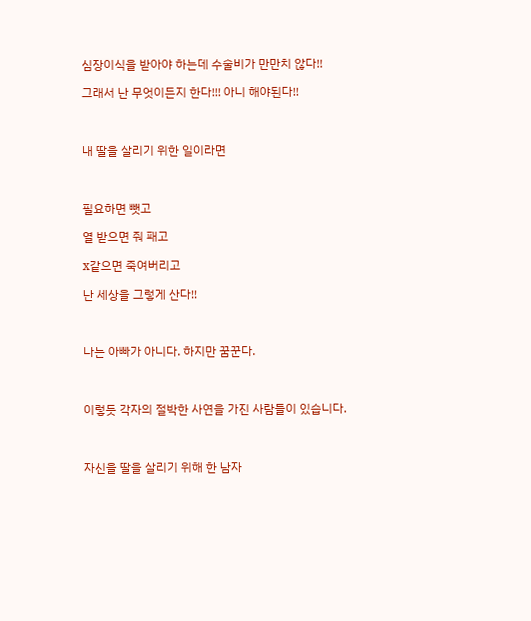심장이식을 받아야 하는데 수술비가 만만치 않다!!

그래서 난 무엇이든지 한다!!! 아니 해야된다!!



내 딸을 살리기 위한 일이라면



필요하면 뺏고

열 받으면 줘 패고

x같으면 죽여버리고

난 세상을 그렇게 산다!!



나는 아빠가 아니다. 하지만 꿈꾼다.



이렇듯 각자의 절박한 사연을 가진 사람들이 있습니다.



자신을 딸을 살리기 위해 한 남자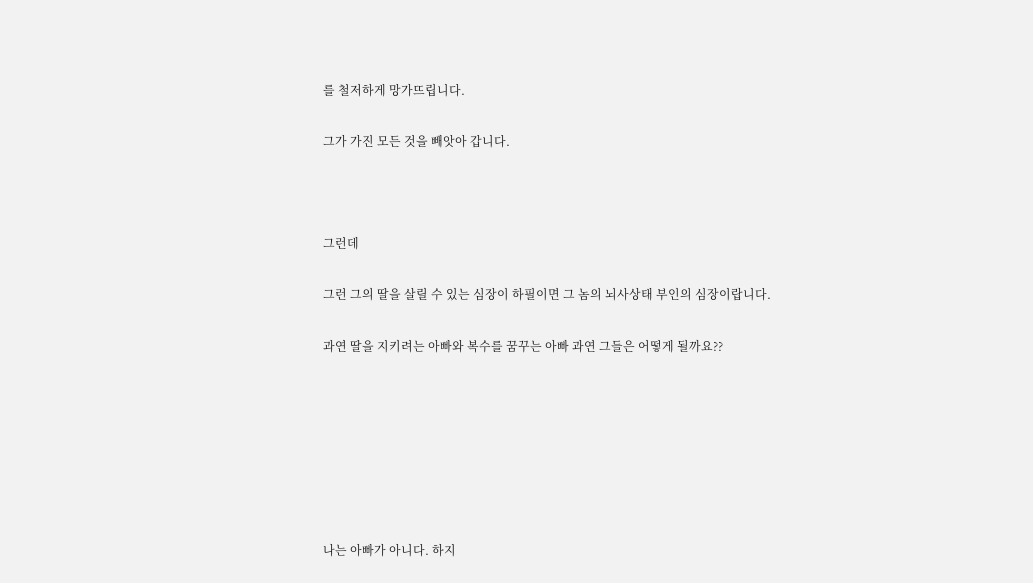를 철저하게 망가뜨립니다.

그가 가진 모든 것을 빼앗아 갑니다.



그런데

그런 그의 딸을 살릴 수 있는 심장이 하필이면 그 놈의 뇌사상태 부인의 심장이랍니다.

과연 딸을 지키려는 아빠와 복수를 꿈꾸는 아빠 과연 그들은 어떻게 될까요??







나는 아빠가 아니다. 하지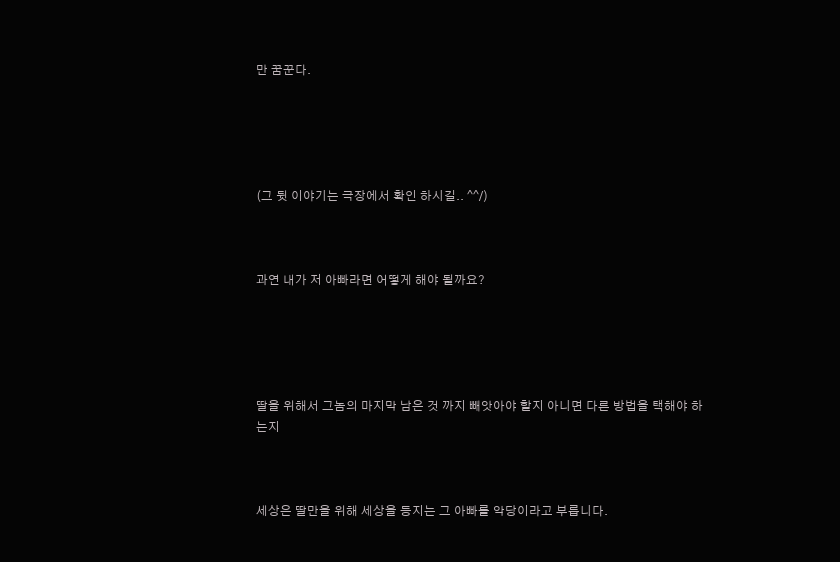만 꿈꾼다.





(그 뒷 이야기는 극장에서 확인 하시길.. ^^/)



과연 내가 저 아빠라면 어떻게 해야 될까요?





딸을 위해서 그놈의 마지막 남은 것 까지 빼앗아야 할지 아니면 다른 방법을 택해야 하는지



세상은 딸만을 위해 세상을 등지는 그 아빠를 악당이라고 부릅니다.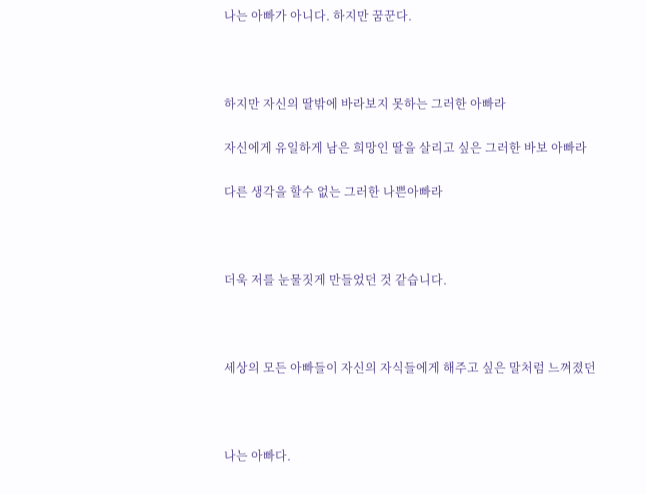나는 아빠가 아니다. 하지만 꿈꾼다.



하지만 자신의 딸밖에 바라보지 못하는 그러한 아빠라

자신에게 유일하게 남은 희망인 딸을 살리고 싶은 그러한 바보 아빠라

다른 생각을 할수 없는 그러한 나쁜아빠라



더욱 저를 눈물짓게 만들었던 것 같습니다.



세상의 모든 아빠들이 자신의 자식들에게 해주고 싶은 말처럼 느껴졌던



나는 아빠다.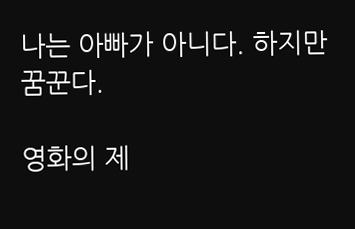나는 아빠가 아니다. 하지만 꿈꾼다.

영화의 제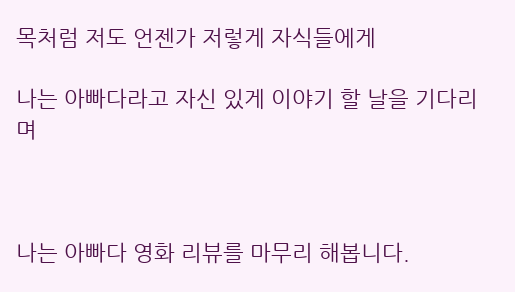목처럼 저도 언젠가 저렇게 자식들에게

나는 아빠다라고 자신 있게 이야기 할 날을 기다리며



나는 아빠다 영화 리뷰를 마무리 해봅니다.